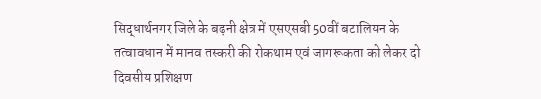सिद्धार्थनगर जिले के बढ़नी क्षेत्र में एसएसबी 50वीं बटालियन के तत्वावधान में मानव तस्करी की रोकथाम एवं जागरूकता को लेकर दो दिवसीय प्रशिक्षण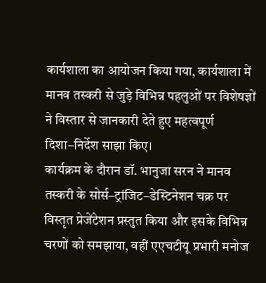कार्यशाला का आयोजन किया गया, कार्यशाला में मानव तस्करी से जुड़े विभिन्न पहलुओं पर विशेषज्ञों ने विस्तार से जानकारी देते हुए महत्वपूर्ण दिशा–निर्देश साझा किए।
कार्यक्रम के दौरान डॉ. भानुजा सरन ने मानव तस्करी के सोर्स–ट्रांजिट–डेस्टिनेशन चक्र पर विस्तृत प्रेजेंटेशन प्रस्तुत किया और इसके विभिन्न चरणों को समझाया, वहीं एएचटीयू प्रभारी मनोज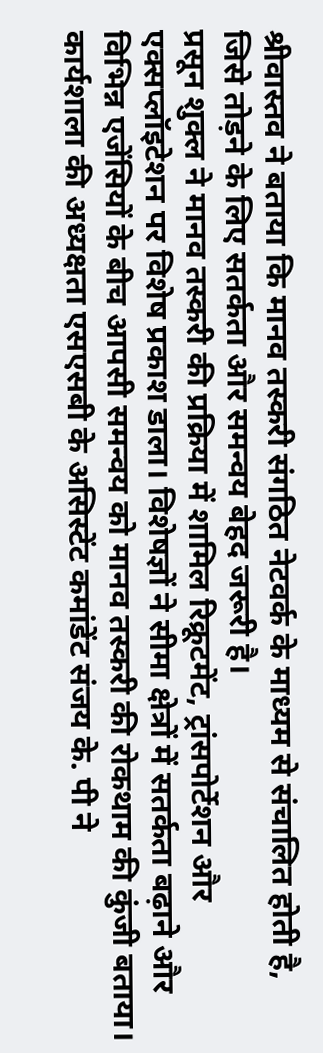श्रीवास्तव ने बताया कि मानव तस्करी संगठित नेटवर्क के माध्यम से संचालित होती है, जिसे तोड़ने के लिए सतर्कता और समन्वय बेहद जरूरी है।
प्रसून शुक्ल ने मानव तस्करी की प्रक्रिया में शामिल रिक्रूटमेंट, ट्रांसपोर्टेशन और एक्सप्लॉइटेशन पर विशेष प्रकाश डाला। विशेषज्ञों ने सीमा क्षेत्रों में सतर्कता बढ़ाने और विभिन्न एजेंसियों के बीच आपसी समन्वय को मानव तस्करी की रोकथाम की कुंजी बताया।
कार्यशाला की अध्यक्षता एसएसबी के असिस्टेंट कमांडेंट संजय के. पी ने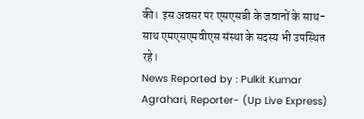की। इस अवसर पर एसएसबी के जवानों के साथ-साथ एमएसएमवीएस संस्था के सदस्य भी उपस्थित रहे।
News Reported by : Pulkit Kumar Agrahari, Reporter- (Up Live Express)